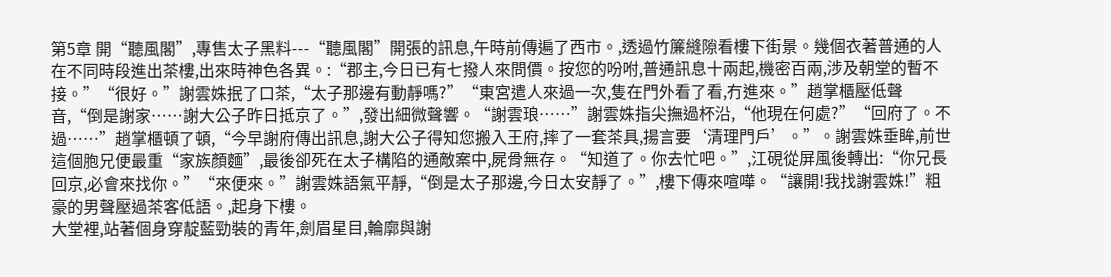第5章 開“聽風閣”,專售太子黑料---“聽風閣”開張的訊息,午時前傳遍了西市。,透過竹簾縫隙看樓下街景。幾個衣著普通的人在不同時段進出茶樓,出來時神色各異。:“郡主,今日已有七撥人來問價。按您的吩咐,普通訊息十兩起,機密百兩,涉及朝堂的暫不接。”“很好。”謝雲姝抿了口茶,“太子那邊有動靜嗎?”“東宮遣人來過一次,隻在門外看了看,冇進來。”趙掌櫃壓低聲音,“倒是謝家……謝大公子昨日抵京了。”,發出細微聲響。“謝雲琅……”謝雲姝指尖撫過杯沿,“他現在何處?”“回府了。不過……”趙掌櫃頓了頓,“今早謝府傳出訊息,謝大公子得知您搬入王府,摔了一套茶具,揚言要‘清理門戶’。”。謝雲姝垂眸,前世這個胞兄便最重“家族顏麵”,最後卻死在太子構陷的通敵案中,屍骨無存。“知道了。你去忙吧。”,江硯從屏風後轉出:“你兄長回京,必會來找你。”“來便來。”謝雲姝語氣平靜,“倒是太子那邊,今日太安靜了。”,樓下傳來喧嘩。“讓開!我找謝雲姝!”粗豪的男聲壓過茶客低語。,起身下樓。
大堂裡,站著個身穿靛藍勁裝的青年,劍眉星目,輪廓與謝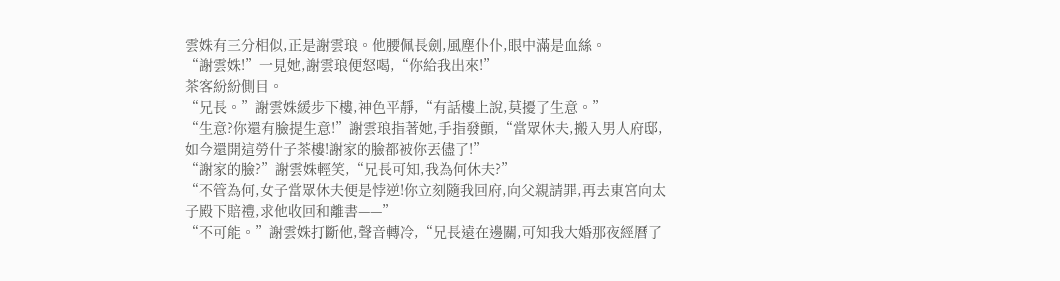雲姝有三分相似,正是謝雲琅。他腰佩長劍,風塵仆仆,眼中滿是血絲。
“謝雲姝!”一見她,謝雲琅便怒喝,“你給我出來!”
茶客紛紛側目。
“兄長。”謝雲姝緩步下樓,神色平靜,“有話樓上說,莫擾了生意。”
“生意?你還有臉提生意!”謝雲琅指著她,手指發顫,“當眾休夫,搬入男人府邸,如今還開這勞什子茶樓!謝家的臉都被你丟儘了!”
“謝家的臉?”謝雲姝輕笑,“兄長可知,我為何休夫?”
“不管為何,女子當眾休夫便是悖逆!你立刻隨我回府,向父親請罪,再去東宮向太子殿下賠禮,求他收回和離書——”
“不可能。”謝雲姝打斷他,聲音轉冷,“兄長遠在邊關,可知我大婚那夜經曆了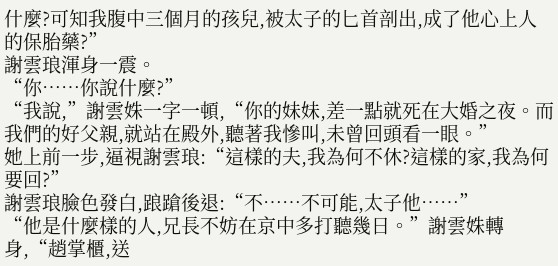什麼?可知我腹中三個月的孩兒,被太子的匕首剖出,成了他心上人的保胎藥?”
謝雲琅渾身一震。
“你……你說什麼?”
“我說,”謝雲姝一字一頓,“你的妹妹,差一點就死在大婚之夜。而我們的好父親,就站在殿外,聽著我慘叫,未曾回頭看一眼。”
她上前一步,逼視謝雲琅:“這樣的夫,我為何不休?這樣的家,我為何要回?”
謝雲琅臉色發白,踉蹌後退:“不……不可能,太子他……”
“他是什麼樣的人,兄長不妨在京中多打聽幾日。”謝雲姝轉身,“趙掌櫃,送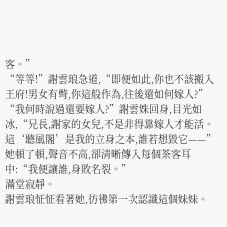客。”
“等等!”謝雲琅急道,“即便如此,你也不該搬入王府!男女有彆,你這般作為,往後還如何嫁人?”
“我何時說過還要嫁人?”謝雲姝回身,目光如冰,“兄長,謝家的女兒,不是非得靠嫁人才能活。這‘聽風閣’是我的立身之本,誰若想毀它——”
她頓了頓,聲音不高,卻清晰傳入每個茶客耳中:“我便讓誰,身敗名裂。”
滿堂寂靜。
謝雲琅怔怔看著她,彷彿第一次認識這個妹妹。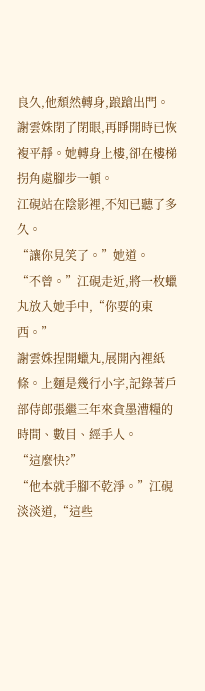良久,他頹然轉身,踉蹌出門。
謝雲姝閉了閉眼,再睜開時已恢複平靜。她轉身上樓,卻在樓梯拐角處腳步一頓。
江硯站在陰影裡,不知已聽了多久。
“讓你見笑了。”她道。
“不曾。”江硯走近,將一枚蠟丸放入她手中,“你要的東西。”
謝雲姝捏開蠟丸,展開內裡紙條。上麵是幾行小字,記錄著戶部侍郎張繼三年來貪墨漕糧的時間、數目、經手人。
“這麼快?”
“他本就手腳不乾淨。”江硯淡淡道,“這些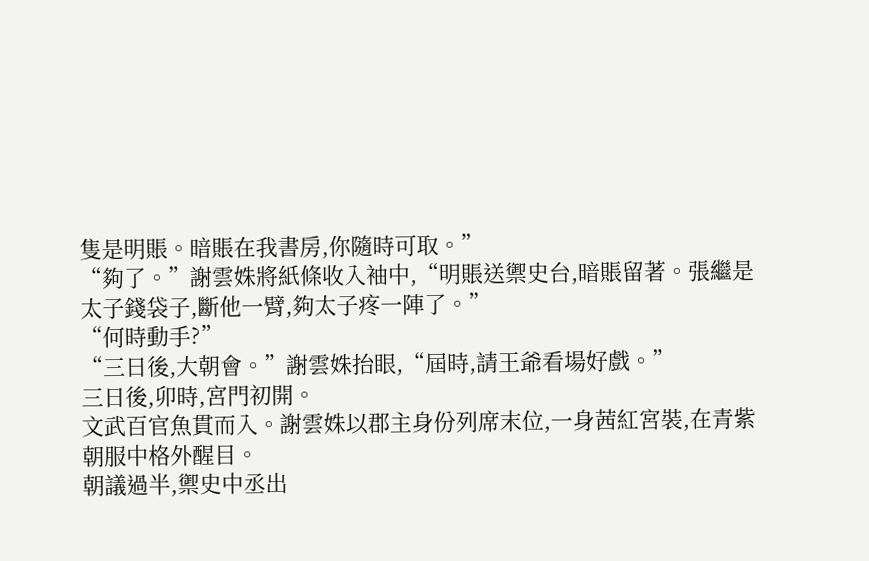隻是明賬。暗賬在我書房,你隨時可取。”
“夠了。”謝雲姝將紙條收入袖中,“明賬送禦史台,暗賬留著。張繼是太子錢袋子,斷他一臂,夠太子疼一陣了。”
“何時動手?”
“三日後,大朝會。”謝雲姝抬眼,“屆時,請王爺看場好戲。”
三日後,卯時,宮門初開。
文武百官魚貫而入。謝雲姝以郡主身份列席末位,一身茜紅宮裝,在青紫朝服中格外醒目。
朝議過半,禦史中丞出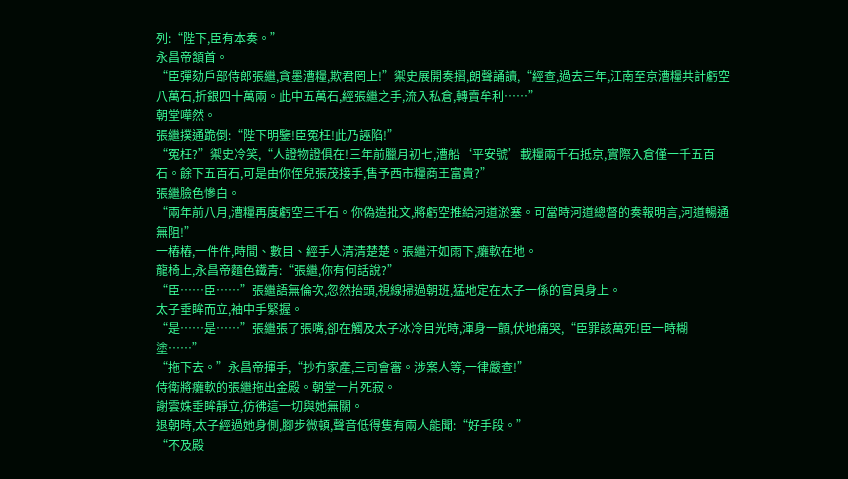列:“陛下,臣有本奏。”
永昌帝頷首。
“臣彈劾戶部侍郎張繼,貪墨漕糧,欺君罔上!”禦史展開奏摺,朗聲誦讀,“經查,過去三年,江南至京漕糧共計虧空八萬石,折銀四十萬兩。此中五萬石,經張繼之手,流入私倉,轉賣牟利……”
朝堂嘩然。
張繼撲通跪倒:“陛下明鑒!臣冤枉!此乃誣陷!”
“冤枉?”禦史冷笑,“人證物證俱在!三年前臘月初七,漕船‘平安號’載糧兩千石抵京,實際入倉僅一千五百石。餘下五百石,可是由你侄兒張茂接手,售予西市糧商王富貴?”
張繼臉色慘白。
“兩年前八月,漕糧再度虧空三千石。你偽造批文,將虧空推給河道淤塞。可當時河道總督的奏報明言,河道暢通無阻!”
一樁樁,一件件,時間、數目、經手人清清楚楚。張繼汗如雨下,癱軟在地。
龍椅上,永昌帝麵色鐵青:“張繼,你有何話說?”
“臣……臣……”張繼語無倫次,忽然抬頭,視線掃過朝班,猛地定在太子一係的官員身上。
太子垂眸而立,袖中手緊握。
“是……是……”張繼張了張嘴,卻在觸及太子冰冷目光時,渾身一顫,伏地痛哭,“臣罪該萬死!臣一時糊塗……”
“拖下去。”永昌帝揮手,“抄冇家產,三司會審。涉案人等,一律嚴查!”
侍衛將癱軟的張繼拖出金殿。朝堂一片死寂。
謝雲姝垂眸靜立,彷彿這一切與她無關。
退朝時,太子經過她身側,腳步微頓,聲音低得隻有兩人能聞:“好手段。”
“不及殿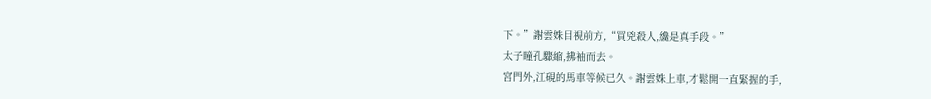下。”謝雲姝目視前方,“買兇殺人,纔是真手段。”
太子瞳孔驟縮,拂袖而去。
宮門外,江硯的馬車等候已久。謝雲姝上車,才鬆開一直緊握的手,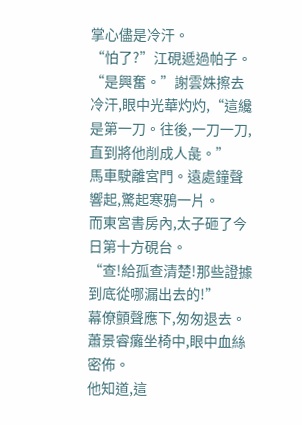掌心儘是冷汗。
“怕了?”江硯遞過帕子。
“是興奮。”謝雲姝擦去冷汗,眼中光華灼灼,“這纔是第一刀。往後,一刀一刀,直到將他削成人彘。”
馬車駛離宮門。遠處鐘聲響起,驚起寒鴉一片。
而東宮書房內,太子砸了今日第十方硯台。
“查!給孤查清楚!那些證據到底從哪漏出去的!”
幕僚顫聲應下,匆匆退去。蕭景睿癱坐椅中,眼中血絲密佈。
他知道,這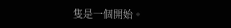隻是一個開始。